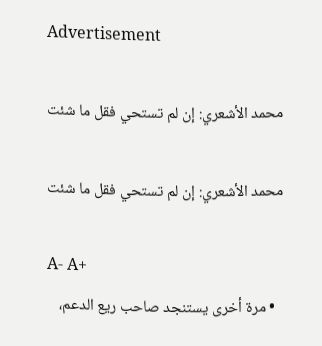Advertisement

محمد الأشعري: إن لم تستحي فقل ما شئت

محمد الأشعري: إن لم تستحي فقل ما شئت

A- A+
  • مرة أخرى يستنجد صاحب ريع الدعم،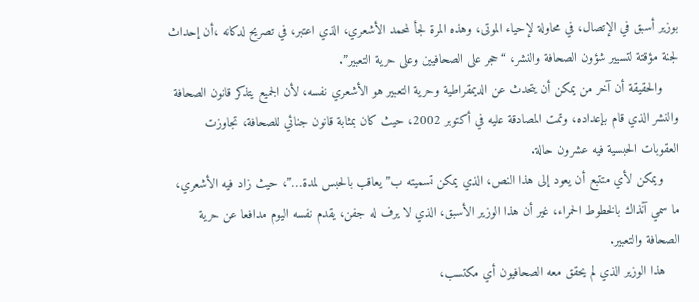بوزير أسبق في الإتصال، في محاولة لإحياء الموتى، وهذه المرة لجأ لمحمد الأشعري، الذي اعتبر، في تصريح لدكانه ،أن إحداث لجنة مؤقتة لتسيير شؤون الصحافة والنشر، “حجر على الصحافيين وعلى حرية التعبير”.
    والحقيقة أن آخر من يمكن أن يتحدث عن الديمقراطية وحرية التعبير هو الأشعري نفسه، لأن الجميع يتذكر قانون الصحافة والنشر الذي قام بإعداده، وتمت المصادقة عليه في أكتوبر 2002، حيث كان بمثابة قانون جنائي للصحافة، تجاوزت العقوبات الحبسية فيه عشرون حالة.
    ويمكن لأي متتبع أن يعود إلى هذا النص، الذي يمكن تسميته ب”يعاقب بالحبس لمدة…”، حيث زاد فيه الأشعري، ما سمي آنذاك بالخطوط الحمراء، غير أن هذا الوزير الأسبق، الذي لا يرف له جفن، يقدم نفسه اليوم مدافعا عن حرية الصحافة والتعبير.
    هذا الوزير الذي لم يحقق معه الصحافيون أي مكتسب،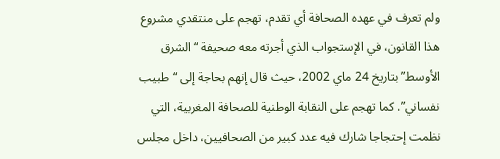ولم تعرف في عهده الصحافة أي تقدم، تهجم على منتقدي مشروع هذا القانون، في الإستجواب الذي أجرته معه صحيفة “الشرق الأوسط” بتاريخ 24 ماي 2002، حيث قال إنهم بحاجة إلى “طبيب نفساني”. كما تهجم على النقابة الوطنية للصحافة المغربية، التي نظمت إحتجاجا شارك فيه عدد كبير من الصحافيين، داخل مجلس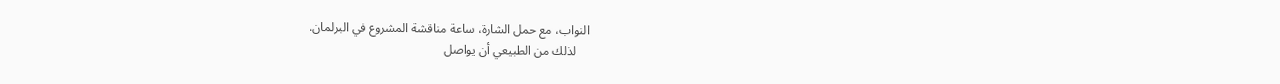النواب، مع حمل الشارة، ساعة مناقشة المشروع في البرلمان.
    لذلك من الطبيعي أن يواصل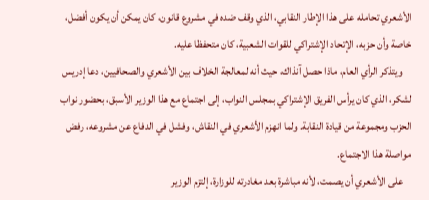الأشعري تحامله على هذا الإطار النقابي، الذي وقف ضده في مشروع قانون، كان يمكن أن يكون أفضل، خاصة وأن حزبه، الإتحاد الإشتراكي للقوات الشعبية، كان متحفظا عليه.
    ويتذكر الرأي العام، ماذا حصل آنذاك، حيث أنه لمعالجة الخلاف بين الأشعري والصحافيين، دعا إدريس لشكر، الذي كان يرأس الفريق الإشتراكي بمجلس النواب، إلى اجتماع مع هذا الوزير الأسبق، بحضور نواب الحزب ومجموعة من قيادة النقابة. ولما انهزم الأشعري في النقاش، وفشل في الدفاع عن مشروعه، رفض مواصلة هذا الاجتماع.
    على الأشعري أن يصمت، لأنه مباشرة بعد مغادرته للوزارة، إلتزم الوزير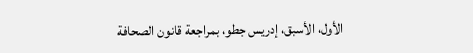الأول، الأسبق، إدريس جطو، بمراجعة قانون الصحافة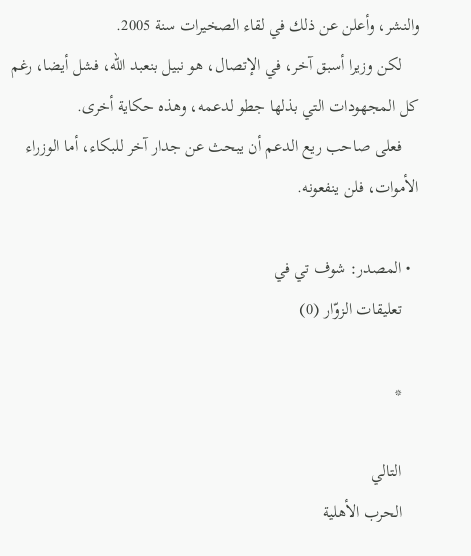والنشر، وأعلن عن ذلك في لقاء الصخيرات سنة 2005.
    لكن وزيرا أسبق آخر، في الإتصال، هو نبيل بنعبد الله، فشل أيضا، رغم كل المجهودات التي بذلها جطو لدعمه، وهذه حكاية أخرى.
    فعلى صاحب ريع الدعم أن يبحث عن جدار آخر للبكاء، أما الوزراء الأموات، فلن ينفعونه.

  • المصدر: شوف تي في
    تعليقات الزوّار (0)

    *

    التالي
    الحرب الأهلية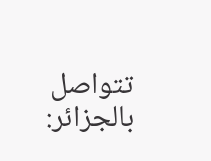تتواصل بالجزائر: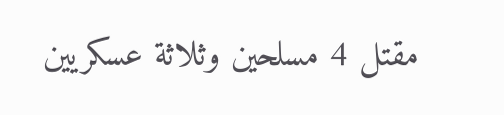مقتل 4 مسلحين وثلاثة عسكريين